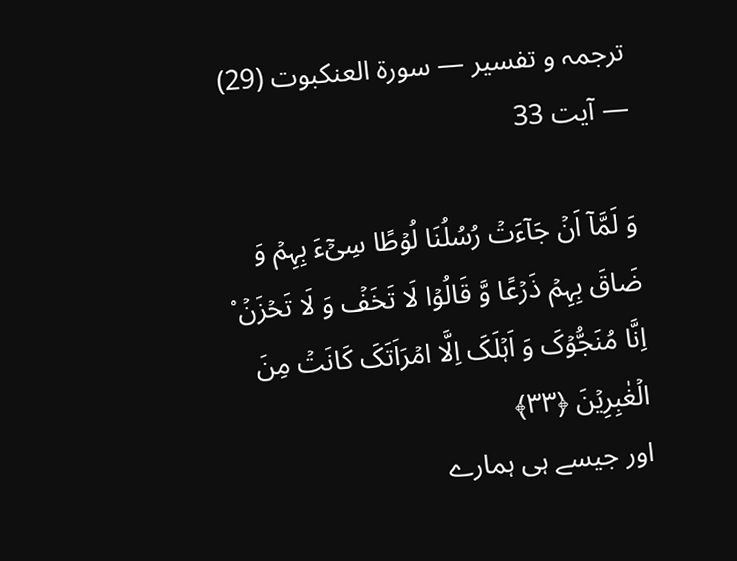ترجمہ و تفسیر — سورۃ العنكبوت (29) — آیت 33

وَ لَمَّاۤ اَنۡ جَآءَتۡ رُسُلُنَا لُوۡطًا سِیۡٓءَ بِہِمۡ وَ ضَاقَ بِہِمۡ ذَرۡعًا وَّ قَالُوۡا لَا تَخَفۡ وَ لَا تَحۡزَنۡ ۟ اِنَّا مُنَجُّوۡکَ وَ اَہۡلَکَ اِلَّا امۡرَاَتَکَ کَانَتۡ مِنَ الۡغٰبِرِیۡنَ ﴿۳۳﴾
اور جیسے ہی ہمارے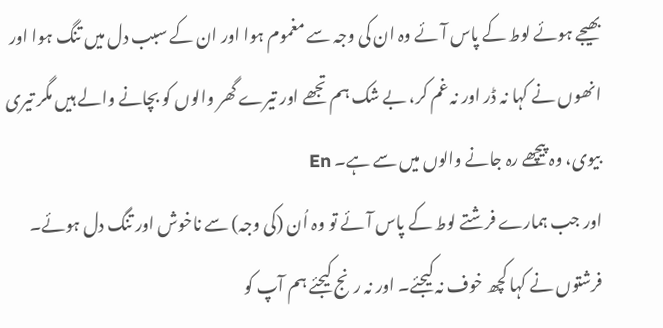بھیجے ہوئے لوط کے پاس آئے وہ ان کی وجہ سے مغموم ہوا اور ان کے سبب دل میں تنگ ہوا اور انھوں نے کہا نہ ڈر اور نہ غم کر، بے شک ہم تجھے اور تیرے گھر والوں کو بچانے والے ہیں مگر تیری بیوی، وہ پیچھے رہ جانے والوں میں سے ہے۔ En
اور جب ہمارے فرشتے لوط کے پاس آئے تو وہ اُن (کی وجہ) سے ناخوش اور تنگ دل ہوئے۔ فرشتوں نے کہا کچھ خوف نہ کیجئے۔ اور نہ رنج کیجئے ہم آپ کو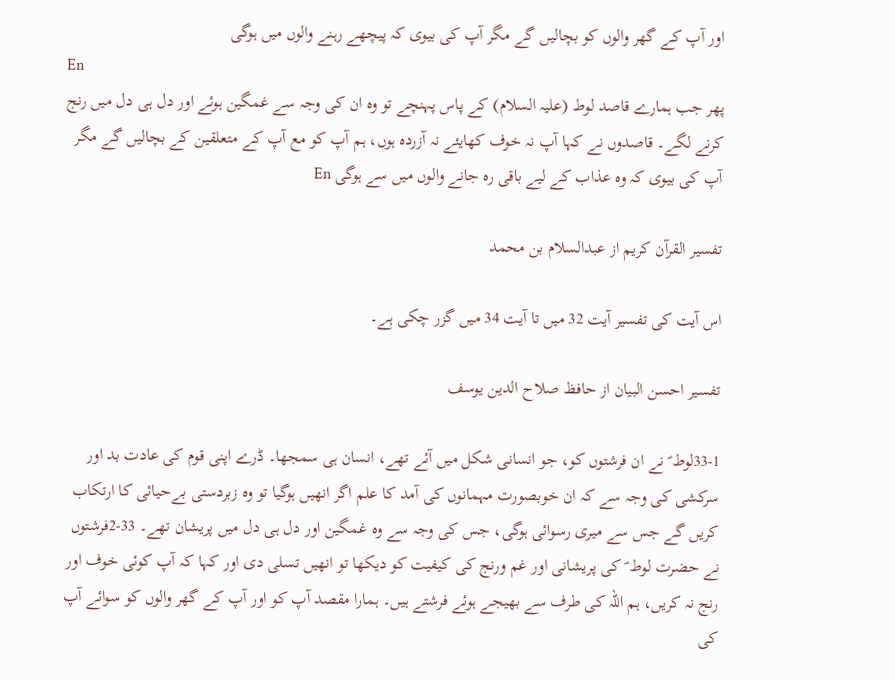اور آپ کے گھر والوں کو بچالیں گے مگر آپ کی بیوی کہ پیچھے رہنے والوں میں ہوگی
En
پھر جب ہمارے قاصد لوط (علیہ السلام) کے پاس پہنچے تو وه ان کی وجہ سے غمگین ہوئے اور دل ہی دل میں رنج کرنے لگے۔ قاصدوں نے کہا آپ نہ خوف کھایئے نہ آزرده ہوں، ہم آپ کو مع آپ کے متعلقین کے بچالیں گے مگر آپ کی بیوی کہ وه عذاب کے لیے باقی ره جانے والوں میں سے ہوگی En

تفسیر القرآن کریم از عبدالسلام بن محمد

اس آیت کی تفسیر آیت 32 میں تا آیت 34 میں گزر چکی ہے۔

تفسیر احسن البیان از حافظ صلاح الدین یوسف

33-1لوط ؑ نے ان فرشتوں کو، جو انسانی شکل میں آئے تھے، انسان ہی سمجھا۔ ڈرے اپنی قوم کی عادت بد اور سرکشی کی وجہ سے کہ ان خوبصورت مہمانوں کی آمد کا علم اگر انھیں ہوگیا تو وہ زبردستی بےحیائی کا ارتکاب کریں گے جس سے میری رسوائی ہوگی، جس کی وجہ سے وہ غمگین اور دل ہی دل میں پریشان تھے۔ 33-2فرشتوں نے حضرت لوط ؑ کی پریشانی اور غم ورنج کی کیفیت کو دیکھا تو انھیں تسلی دی اور کہا کہ آپ کوئی خوف اور رنج نہ کریں، ہم اللہ کی طرف سے بھیجے ہوئے فرشتے ہیں۔ ہمارا مقصد آپ کو اور آپ کے گھر والوں کو سوائے آپ کی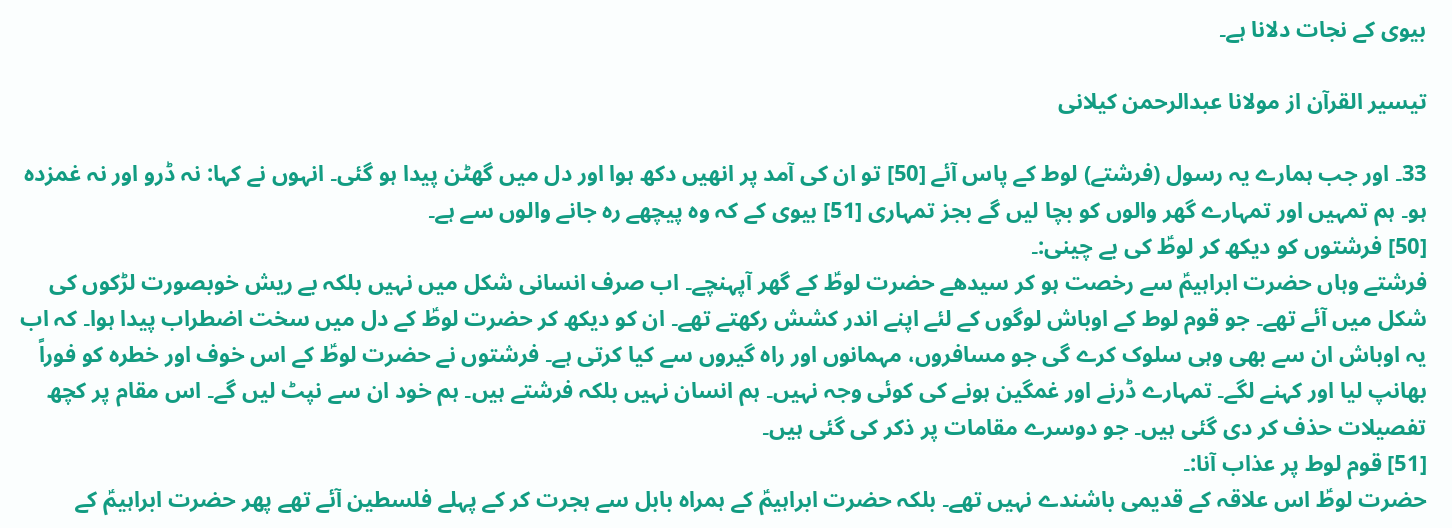بیوی کے نجات دلانا ہے۔

تيسير القرآن از مولانا عبدالرحمن کیلانی

33۔ اور جب ہمارے یہ رسول (فرشتے) لوط کے پاس آئے [50] تو ان کی آمد پر انھیں دکھ ہوا اور دل میں گھٹن پیدا ہو گئی۔ انہوں نے کہا: نہ ڈرو اور نہ غمزدہ ہو۔ ہم تمہیں اور تمہارے گھر والوں کو بچا لیں گے بجز تمہاری [51] بیوی کے کہ وہ پیچھے رہ جانے والوں سے ہے۔
[50] فرشتوں کو دیکھ کر لوطؑ کی بے چینی:۔
فرشتے وہاں حضرت ابراہیمؑ سے رخصت ہو کر سیدھے حضرت لوطؑ کے گھر آپہنچے۔ اب صرف انسانی شکل میں نہیں بلکہ بے ریش خوبصورت لڑکوں کی شکل میں آئے تھے۔ جو قوم لوط کے اوباش لوگوں کے لئے اپنے اندر کشش رکھتے تھے۔ ان کو دیکھ کر حضرت لوطؑ کے دل میں سخت اضطراب پیدا ہوا۔ کہ اب یہ اوباش ان سے بھی وہی سلوک کرے گی جو مسافروں، مہمانوں اور راہ گیروں سے کیا کرتی ہے۔ فرشتوں نے حضرت لوطؑ کے اس خوف اور خطرہ کو فوراً بھانپ لیا اور کہنے لگے۔ تمہارے ڈرنے اور غمگین ہونے کی کوئی وجہ نہیں۔ ہم انسان نہیں بلکہ فرشتے ہیں۔ ہم خود ان سے نپٹ لیں گے۔ اس مقام پر کچھ تفصیلات حذف کر دی گئی ہیں۔ جو دوسرے مقامات پر ذکر کی گئی ہیں۔
[51] قوم لوط پر عذاب آنا:۔
حضرت لوطؑ اس علاقہ کے قدیمی باشندے نہیں تھے۔ بلکہ حضرت ابراہیمؑ کے ہمراہ بابل سے ہجرت کر کے پہلے فلسطین آئے تھے پھر حضرت ابراہیمؑ کے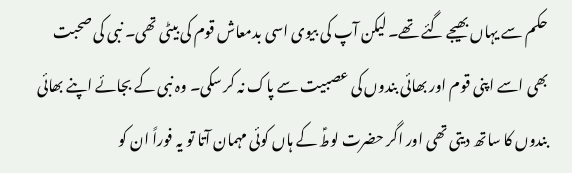حکم سے یہاں بھیجے گئے تھے۔ لیکن آپ کی بیوی اسی بدمعاش قوم کی بیٹی تھی۔ نبی کی صحبت بھی اسے اپنی قوم اور بھائی بندوں کی عصبیت سے پاک نہ کر سکی۔ وہ نبی کے بجائے اپنے بھائی بندوں کا ساتھ دیتی تھی اور اگر حضرت لوطؑ کے ہاں کوئی مہمان آتا تو یہ فوراً ان کو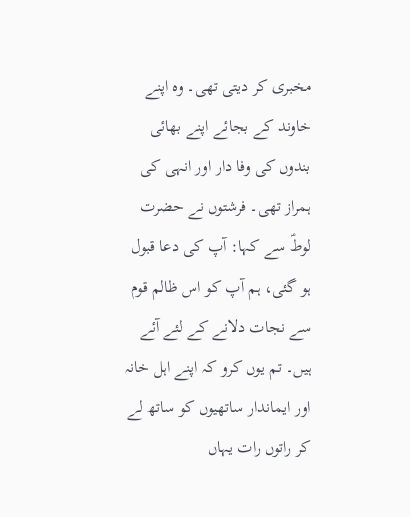مخبری کر دیتی تھی۔ وہ اپنے خاوند کے بجائے اپنے بھائی بندوں کی وفا دار اور انہی کی ہمراز تھی۔ فرشتوں نے حضرت لوطؑ سے کہا: آپ کی دعا قبول ہو گئی، ہم آپ کو اس ظالم قوم سے نجات دلانے کے لئے آئے ہیں۔ تم یوں کرو کہ اپنے اہل خانہ اور ایماندار ساتھیوں کو ساتھ لے کر راتوں رات یہاں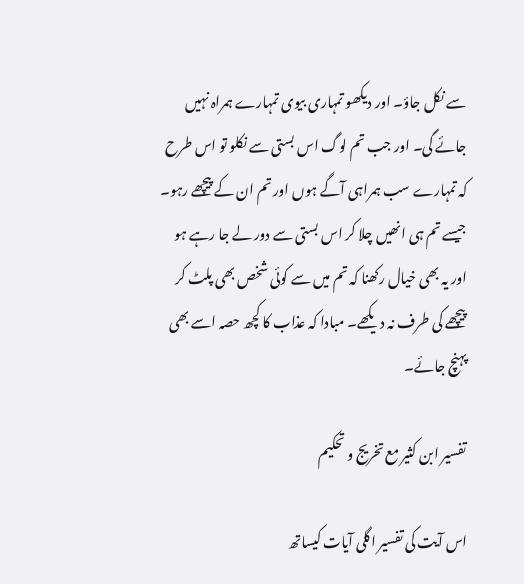سے نکل جاؤ۔ اور دیکھو تمہاری بیوی تمہارے ہمراہ نہیں جائے گی۔ اور جب تم لوگ اس بستی سے نکلو تو اس طرح کہ تمہارے سب ہمراہی آگے ہوں اور تم ان کے پیچھے رہو۔ جیسے تم ہی انھیں چلا کر اس بستی سے دور لے جا رہے ہو اور یہ بھی خیال رکھنا کہ تم میں سے کوئی شخص بھی پلٹ کر پیچھے کی طرف نہ دیکھے۔ مبادا کہ عذاب کا کچھ حصہ اسے بھی پہنچ جائے۔

تفسیر ابن کثیر مع تخریج و تحکیم

اس آیت کی تفسیر اگلی آیات کیساتھ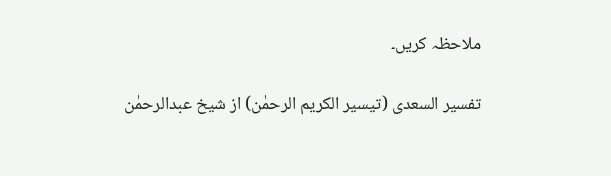ملاحظہ کریں۔

تفسیر السعدی (تیسیر الکریم الرحمٰن) از شیخ عبدالرحمٰن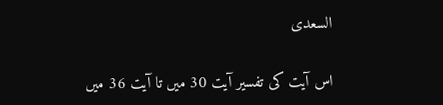السعدی

اس آیت کی تفسیر آیت 30 میں تا آیت 36 میں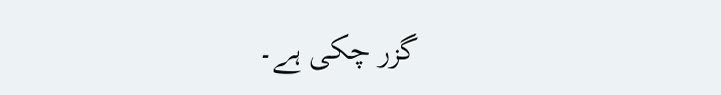گزر چکی ہے۔